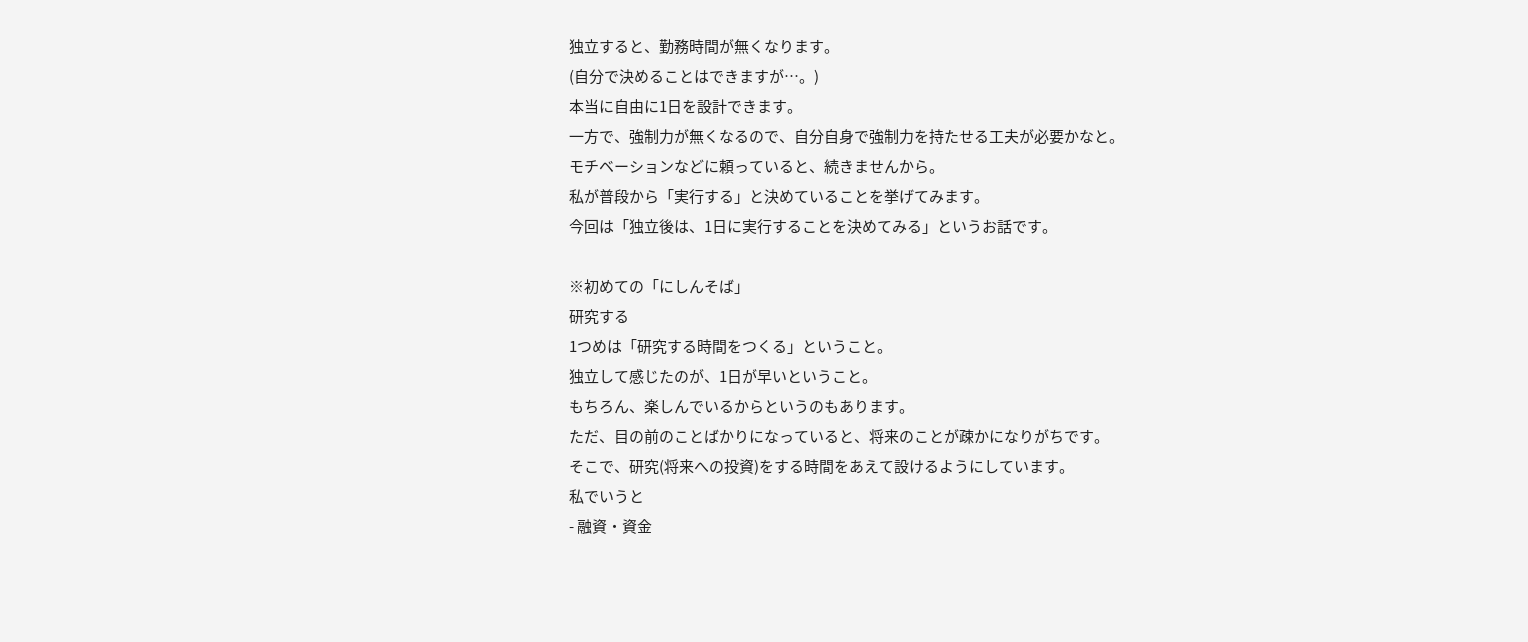独立すると、勤務時間が無くなります。
(自分で決めることはできますが…。)
本当に自由に1日を設計できます。
一方で、強制力が無くなるので、自分自身で強制力を持たせる工夫が必要かなと。
モチベーションなどに頼っていると、続きませんから。
私が普段から「実行する」と決めていることを挙げてみます。
今回は「独立後は、1日に実行することを決めてみる」というお話です。

※初めての「にしんそば」
研究する
1つめは「研究する時間をつくる」ということ。
独立して感じたのが、1日が早いということ。
もちろん、楽しんでいるからというのもあります。
ただ、目の前のことばかりになっていると、将来のことが疎かになりがちです。
そこで、研究(将来への投資)をする時間をあえて設けるようにしています。
私でいうと
- 融資・資金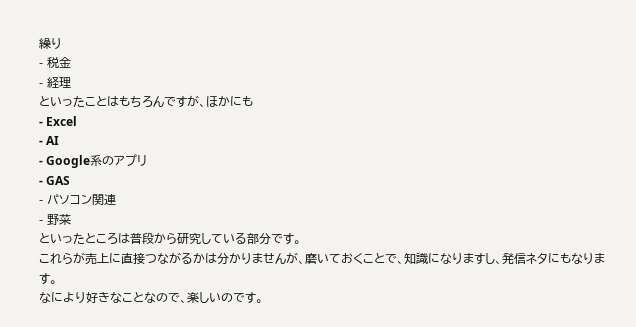繰り
- 税金
- 経理
といったことはもちろんですが、ほかにも
- Excel
- AI
- Google系のアプリ
- GAS
- パソコン関連
- 野菜
といったところは普段から研究している部分です。
これらが売上に直接つながるかは分かりませんが、磨いておくことで、知識になりますし、発信ネタにもなります。
なにより好きなことなので、楽しいのです。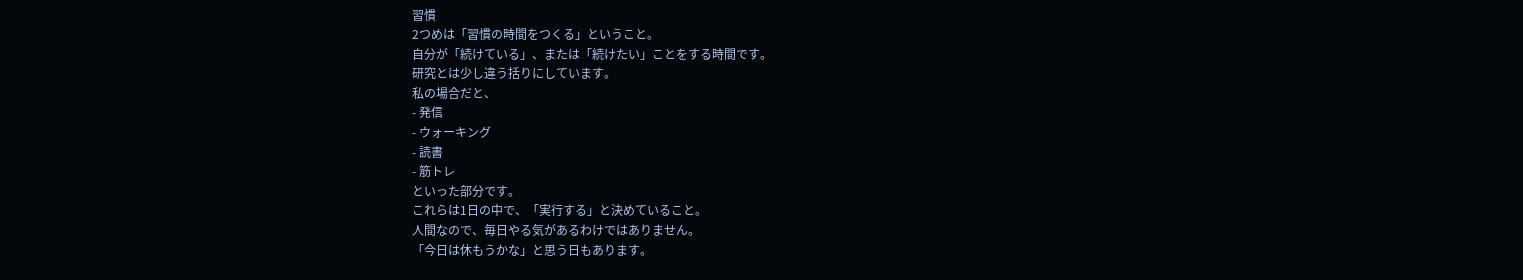習慣
2つめは「習慣の時間をつくる」ということ。
自分が「続けている」、または「続けたい」ことをする時間です。
研究とは少し違う括りにしています。
私の場合だと、
- 発信
- ウォーキング
- 読書
- 筋トレ
といった部分です。
これらは1日の中で、「実行する」と決めていること。
人間なので、毎日やる気があるわけではありません。
「今日は休もうかな」と思う日もあります。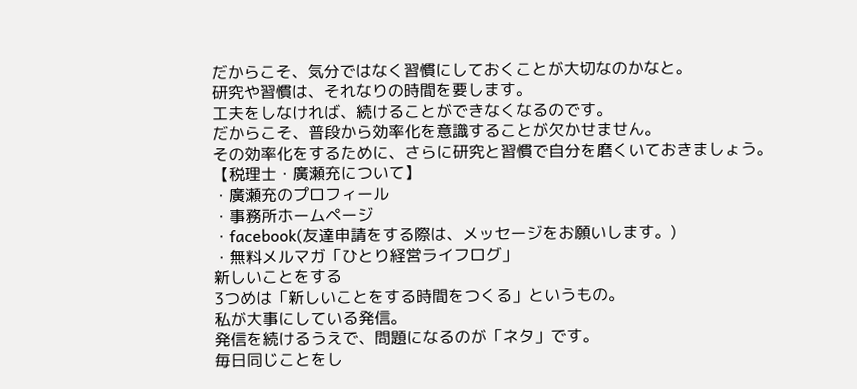だからこそ、気分ではなく習慣にしておくことが大切なのかなと。
研究や習慣は、それなりの時間を要します。
工夫をしなければ、続けることができなくなるのです。
だからこそ、普段から効率化を意識することが欠かせません。
その効率化をするために、さらに研究と習慣で自分を磨くいておきましょう。
【税理士・廣瀬充について】
・廣瀬充のプロフィール
・事務所ホームページ
・facebook(友達申請をする際は、メッセージをお願いします。)
・無料メルマガ「ひとり経営ライフログ」
新しいことをする
3つめは「新しいことをする時間をつくる」というもの。
私が大事にしている発信。
発信を続けるうえで、問題になるのが「ネタ」です。
毎日同じことをし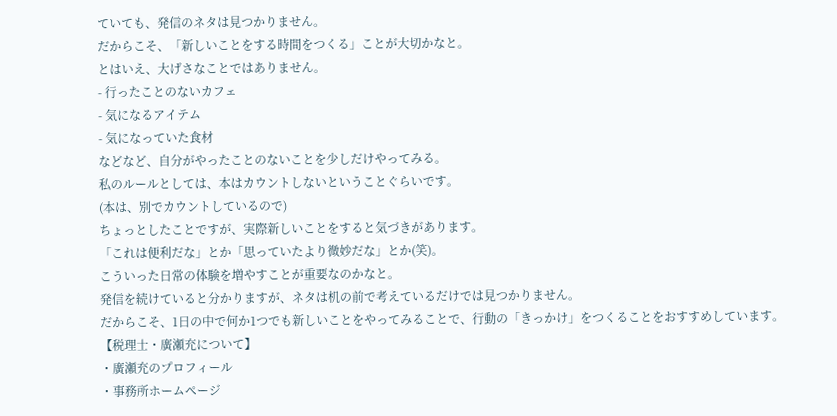ていても、発信のネタは見つかりません。
だからこそ、「新しいことをする時間をつくる」ことが大切かなと。
とはいえ、大げさなことではありません。
- 行ったことのないカフェ
- 気になるアイテム
- 気になっていた食材
などなど、自分がやったことのないことを少しだけやってみる。
私のルールとしては、本はカウントしないということぐらいです。
(本は、別でカウントしているので)
ちょっとしたことですが、実際新しいことをすると気づきがあります。
「これは便利だな」とか「思っていたより微妙だな」とか(笑)。
こういった日常の体験を増やすことが重要なのかなと。
発信を続けていると分かりますが、ネタは机の前で考えているだけでは見つかりません。
だからこそ、1日の中で何か1つでも新しいことをやってみることで、行動の「きっかけ」をつくることをおすすめしています。
【税理士・廣瀬充について】
・廣瀬充のプロフィール
・事務所ホームページ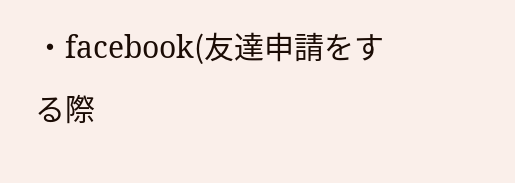・facebook(友達申請をする際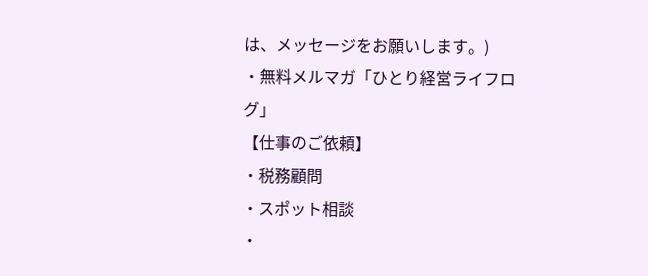は、メッセージをお願いします。)
・無料メルマガ「ひとり経営ライフログ」
【仕事のご依頼】
・税務顧問
・スポット相談
・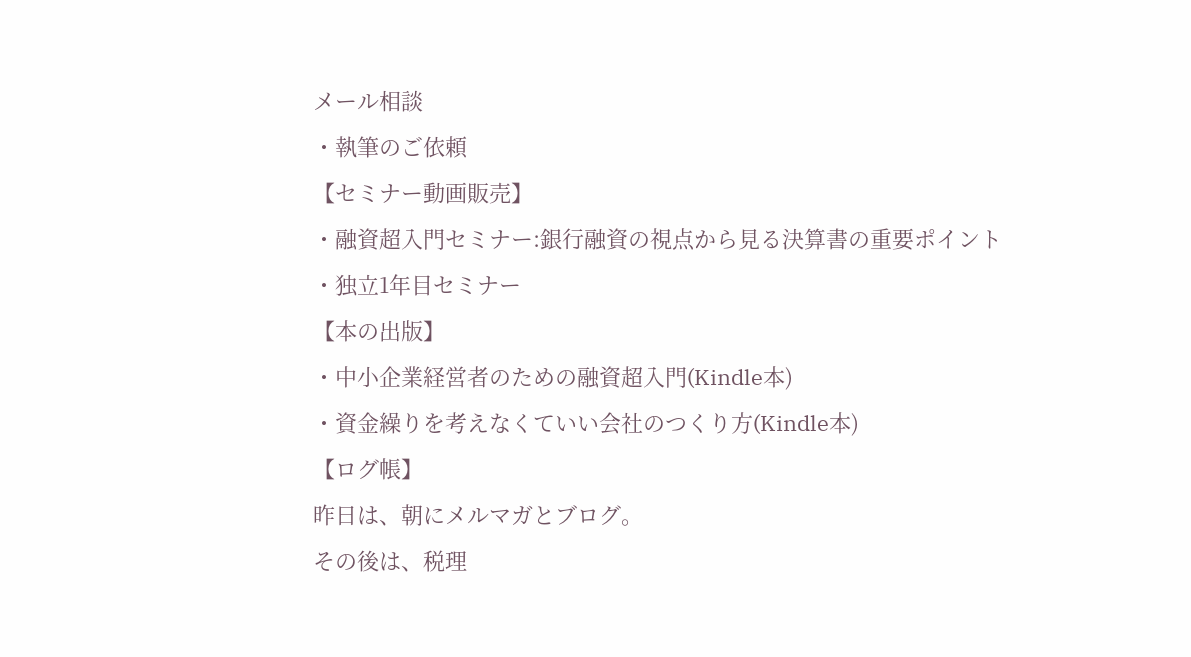メール相談
・執筆のご依頼
【セミナー動画販売】
・融資超入門セミナー:銀行融資の視点から見る決算書の重要ポイント
・独立1年目セミナー
【本の出版】
・中小企業経営者のための融資超入門(Kindle本)
・資金繰りを考えなくていい会社のつくり方(Kindle本)
【ログ帳】
昨日は、朝にメルマガとブログ。
その後は、税理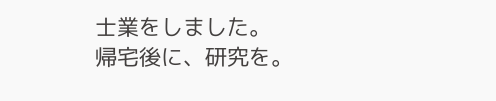士業をしました。
帰宅後に、研究を。